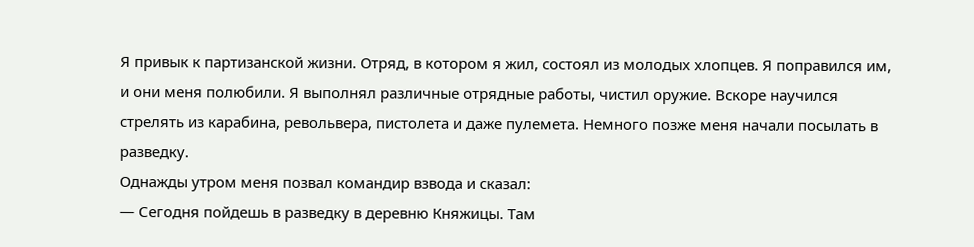Я привык к партизанской жизни. Отряд, в котором я жил, состоял из молодых хлопцев. Я поправился им, и они меня полюбили. Я выполнял различные отрядные работы, чистил оружие. Вскоре научился стрелять из карабина, револьвера, пистолета и даже пулемета. Немного позже меня начали посылать в разведку.
Однажды утром меня позвал командир взвода и сказал:
— Сегодня пойдешь в разведку в деревню Княжицы. Там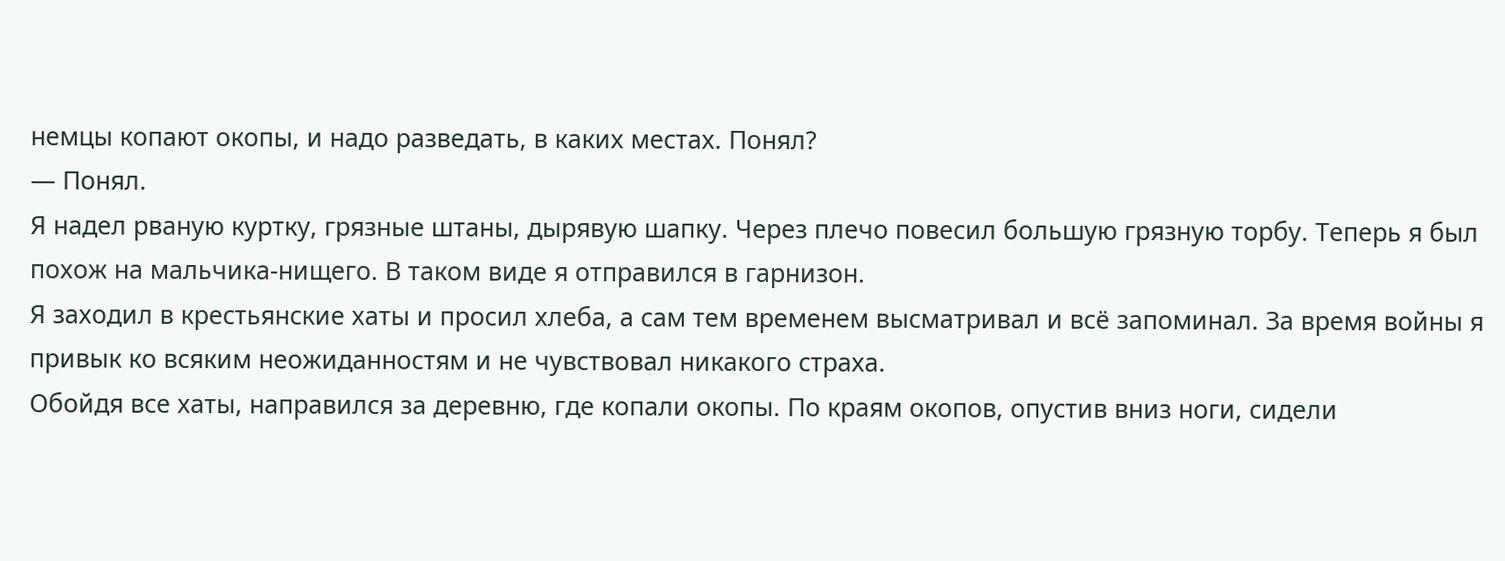немцы копают окопы, и надо разведать, в каких местах. Понял?
— Понял.
Я надел рваную куртку, грязные штаны, дырявую шапку. Через плечо повесил большую грязную торбу. Теперь я был похож на мальчика-нищего. В таком виде я отправился в гарнизон.
Я заходил в крестьянские хаты и просил хлеба, а сам тем временем высматривал и всё запоминал. За время войны я привык ко всяким неожиданностям и не чувствовал никакого страха.
Обойдя все хаты, направился за деревню, где копали окопы. По краям окопов, опустив вниз ноги, сидели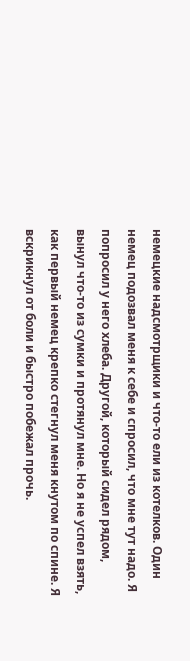немецкие надсмотрщики и что-то ели из котелков. Один немец подозвал меня к себе и спросил, что мне тут надо. Я попросил у него хлеба. Другой, который сидел рядом, вынул что-то из сумки и протянул мне. Но я не успел взять, как первый немец крепко стегнул меня кнутом по спине. Я вскрикнул от боли и быстро побежал прочь.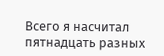Всего я насчитал пятнадцать разных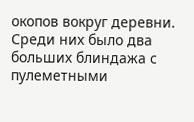окопов вокруг деревни. Среди них было два больших блиндажа с пулеметными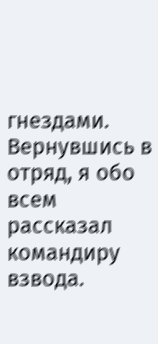гнездами.
Вернувшись в отряд, я обо всем рассказал командиру взвода.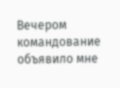Вечером командование объявило мне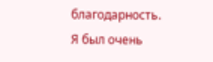благодарность. Я был очень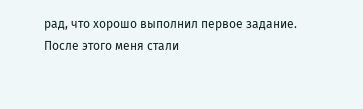рад, что хорошо выполнил первое задание.
После этого меня стали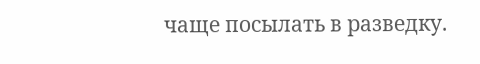чаще посылать в разведку.